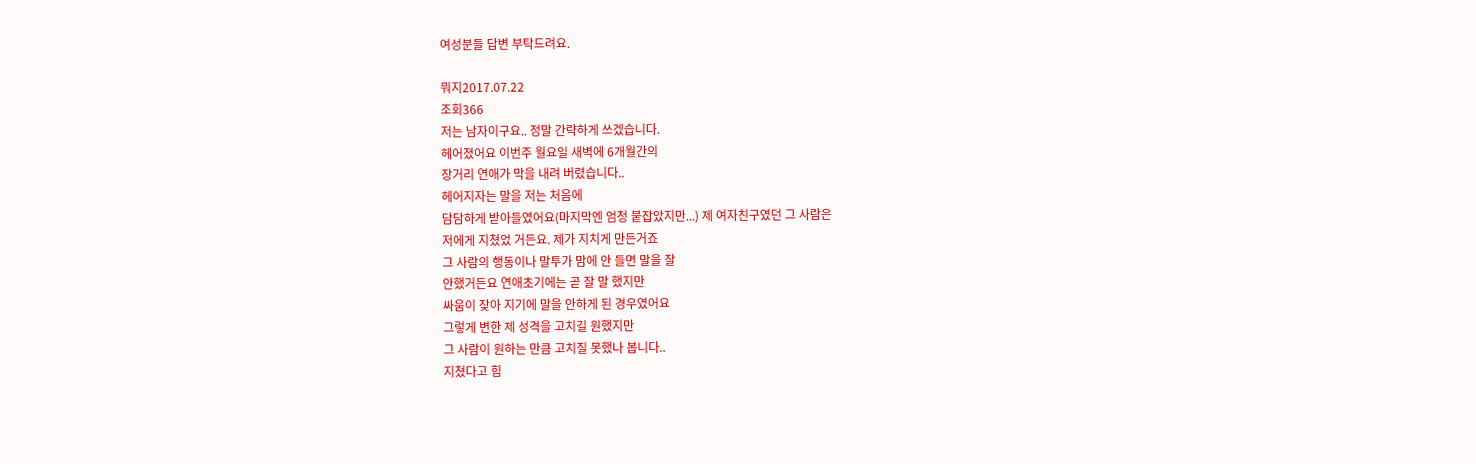여성분들 답변 부탁드려요.

뭐지2017.07.22
조회366
저는 남자이구요.. 정말 간략하게 쓰겠습니다.
헤어졌어요 이번주 월요일 새벽에 6개월간의
장거리 연애가 막을 내려 버렸습니다..
헤어지자는 말을 저는 처음에
담담하게 받아들였어요(마지막엔 엄청 붙잡았지만...) 제 여자친구였던 그 사람은
저에게 지쳤었 거든요. 제가 지치게 만든거죠
그 사람의 행동이나 말투가 맘에 안 들면 말을 잘
안했거든요 연애초기에는 곧 잘 말 했지만
싸움이 잦아 지기에 말을 안하게 된 경우였어요
그렇게 변한 제 성격을 고치길 원했지만
그 사람이 원하는 만큼 고치질 못했나 봅니다..
지쳤다고 힘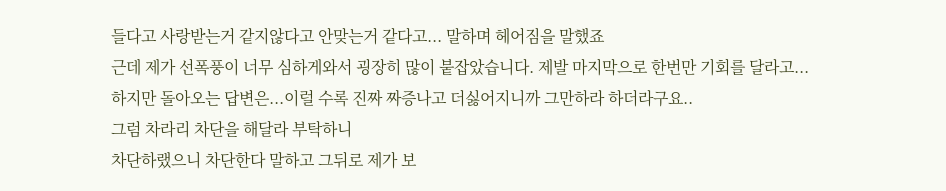들다고 사랑받는거 같지않다고 안맞는거 같다고... 말하며 헤어짐을 말했죠
근데 제가 선폭풍이 너무 심하게와서 굉장히 많이 붙잡았습니다. 제발 마지막으로 한번만 기회를 달라고...
하지만 돌아오는 답변은...이럴 수록 진짜 짜증나고 더싫어지니까 그만하라 하더라구요..
그럼 차라리 차단을 해달라 부탁하니
차단하랬으니 차단한다 말하고 그뒤로 제가 보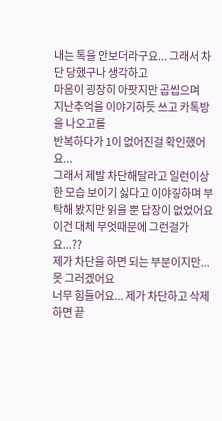내는 톡을 안보더라구요... 그래서 차단 당했구나 생각하고
마음이 굉장히 아팟지만 곱씹으며
지난추억을 이야기하듯 쓰고 카톡방을 나오고를
반복하다가 1이 없어진걸 확인했어요...
그래서 제발 차단해달라고 일런이상한 모습 보이기 싫다고 이야깋하며 부탁해 봤지만 읽을 뿐 답장이 없었어요 이건 대체 무엇때문에 그런걸가요...??
제가 차단을 하면 되는 부분이지만... 못 그러겠어요
너무 힘들어요... 제가 차단하고 삭제하면 끝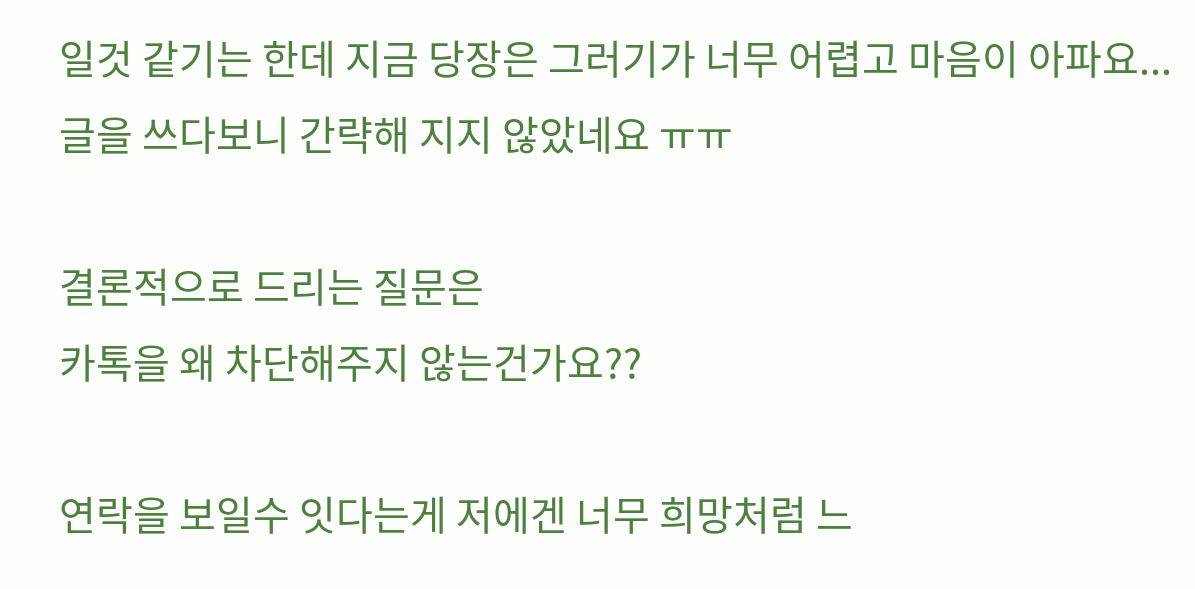일것 같기는 한데 지금 당장은 그러기가 너무 어렵고 마음이 아파요... 글을 쓰다보니 간략해 지지 않았네요 ㅠㅠ

결론적으로 드리는 질문은
카톡을 왜 차단해주지 않는건가요??

연락을 보일수 잇다는게 저에겐 너무 희망처럼 느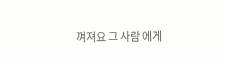껴져요 그 사람 에게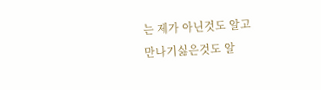는 제가 아닌것도 알고
만나기싫은것도 알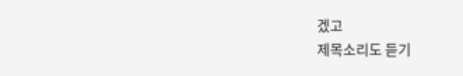겠고
제목소리도 듣기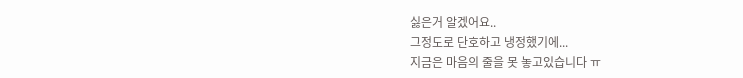싫은거 알겠어요..
그정도로 단호하고 냉정했기에...
지금은 마음의 줄을 못 놓고있습니다 ㅠ